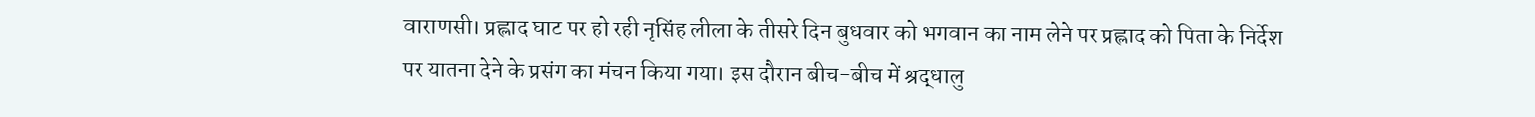वाराणसी। प्रह्लाद घाट पर हो रही नृसिंह लीला के तीसरे दिन बुधवार को भगवान का नाम लेने पर प्रह्लाद को पिता के निर्देश पर यातना देने के प्रसंग का मंचन किया गया। इस दौरान बीच-बीच में श्रद्धालु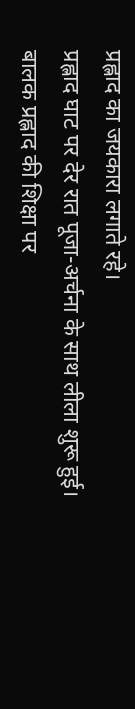प्रह्लाद का जयकारा लगाते रहे।
प्रह्लाद घाट पर देर रात पूजा-अर्चना के साथ लीला शुरू हुई। बालक प्रह्लाद की शिक्षा पर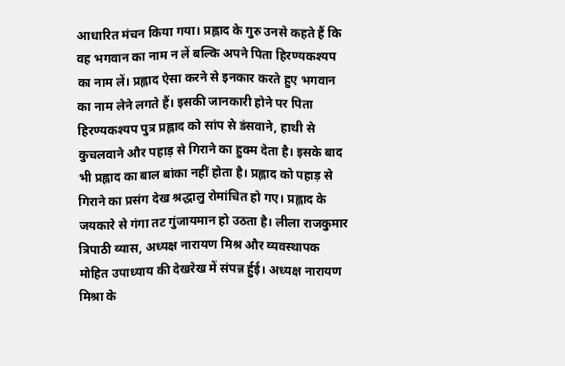आधारित मंचन किया गया। प्रह्लाद के गुरु उनसे कहते हैं कि वह भगवान का नाम न लें बल्कि अपने पिता हिरण्यकश्यप का नाम लें। प्रह्लाद ऐसा करने से इनकार करते हुए भगवान का नाम लेने लगते हैं। इसकी जानकारी होने पर पिता हिरण्यकश्यप पुत्र प्रह्लाद को सांप से डंसवाने, हाथी से कुचलवाने और पहाड़ से गिराने का हुक्म देता है। इसके बाद भी प्रह्लाद का बाल बांका नहीं होता है। प्रह्लाद को पहाड़ से गिराने का प्रसंग देख श्रद्धालु रोमांचित हो गए। प्रह्लाद के जयकारे से गंगा तट गुंजायमान हो उठता है। लीला राजकुमार त्रिपाठी व्यास, अध्यक्ष नारायण मिश्र और व्यवस्थापक मोहित उपाध्याय की देखरेख में संपन्न र्हुई। अध्यक्ष नारायण मिश्रा के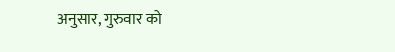अनुसार, गुरुवार को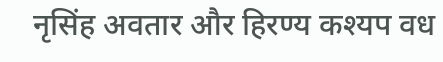नृसिंह अवतार और हिरण्य कश्यप वध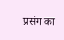प्रसंग का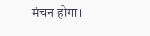मंचन होगा।